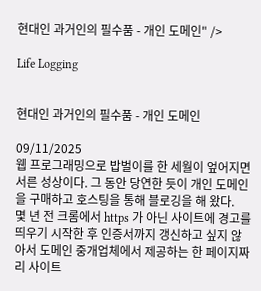현대인 과거인의 필수품 - 개인 도메인" />

Life Logging


현대인 과거인의 필수품 - 개인 도메인

09/11/2025
웹 프로그래밍으로 밥벌이를 한 세월이 엎어지면 서른 성상이다. 그 동안 당연한 듯이 개인 도메인을 구매하고 호스팅을 통해 블로깅을 해 왔다.
몇 년 전 크롬에서 https 가 아닌 사이트에 경고를 띄우기 시작한 후 인증서까지 갱신하고 싶지 않아서 도메인 중개업체에서 제공하는 한 페이지짜리 사이트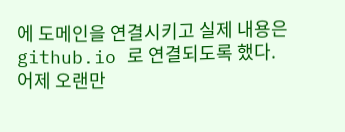에 도메인을 연결시키고 실제 내용은 github.io 로 연결되도록 했다.
어제 오랜만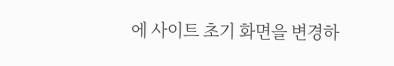에 사이트 초기 화면을 변경하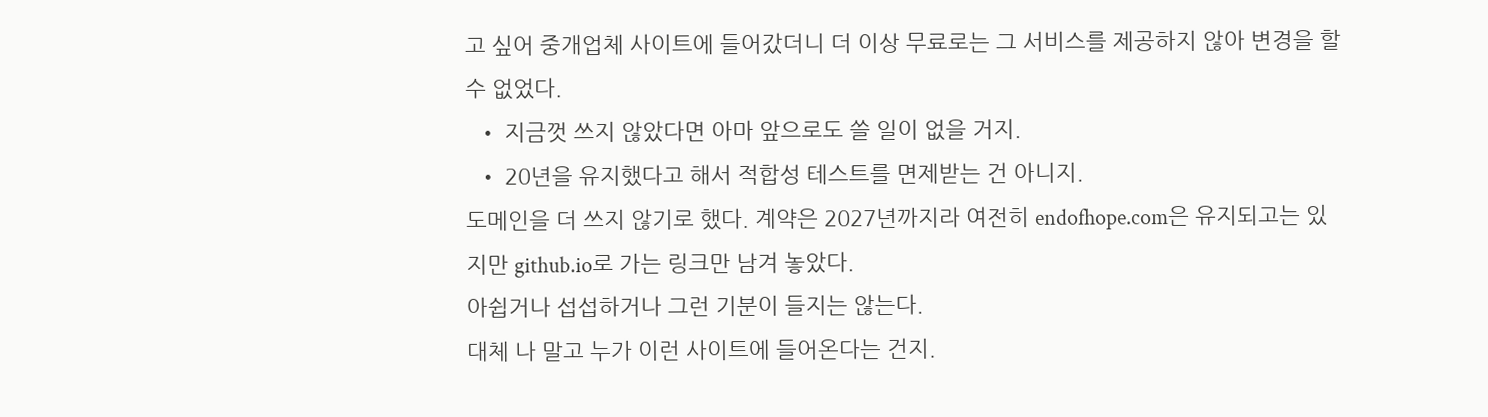고 싶어 중개업체 사이트에 들어갔더니 더 이상 무료로는 그 서비스를 제공하지 않아 변경을 할 수 없었다.
  • 지금껏 쓰지 않았다면 아마 앞으로도 쓸 일이 없을 거지.
  • 20년을 유지했다고 해서 적합성 테스트를 면제받는 건 아니지.
도메인을 더 쓰지 않기로 했다. 계약은 2027년까지라 여전히 endofhope.com은 유지되고는 있지만 github.io로 가는 링크만 남겨 놓았다.
아쉽거나 섭섭하거나 그런 기분이 들지는 않는다.
대체 나 말고 누가 이런 사이트에 들어온다는 건지.